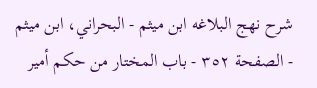شرح نهج البلاغه ابن ميثم - البحراني، ابن ميثم - الصفحة ٣٥٢ - باب المختار من حكم أمير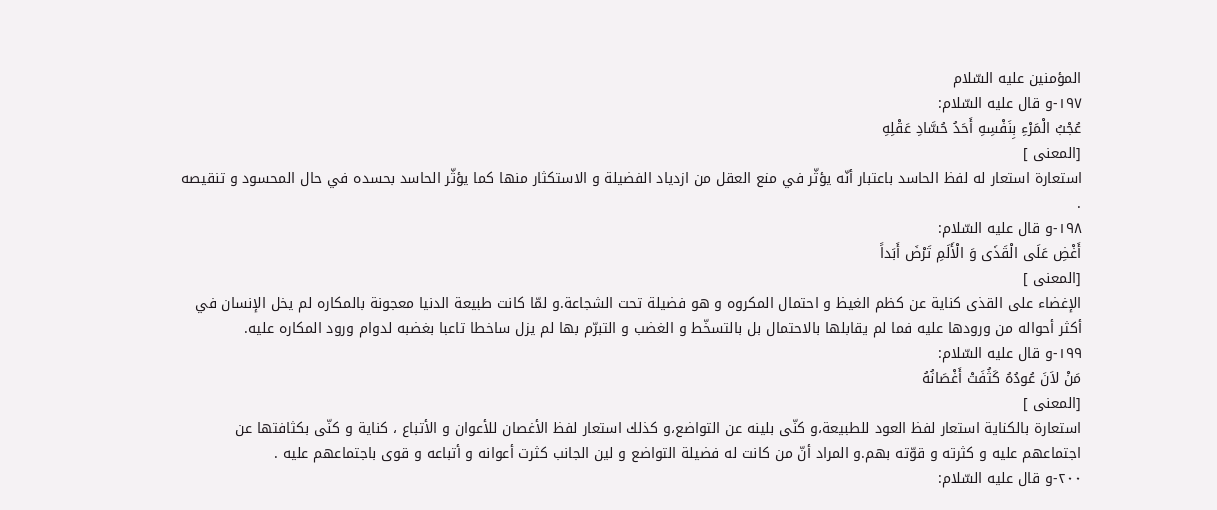المؤمنين عليه السّلام
١٩٧-و قال عليه السّلام:
عُجْبُ الْمَرْءِ بِنَفْسِهِ أَحَدُ حُسَّادِ عَقْلِهِ
[المعنى ]
استعارة استعار له لفظ الحاسد باعتبار أنّه يؤثّر في منع العقل من ازدياد الفضيلة و الاستكثار منها كما يؤثّر الحاسد بحسده في حال المحسود و تنقيصه .
١٩٨-و قال عليه السّلام:
أَغْضِ عَلَى الْقَذَى وَ الْأَلَمِ تَرْضَ أَبَداً
[المعنى ]
الإغضاء على القذى كناية عن كظم الغيظ و احتمال المكروه و هو فضيلة تحت الشجاعة.و لمّا كانت طبيعة الدنيا معجونة بالمكاره لم يخل الإنسان في أكثر أحواله من ورودها عليه فما لم يقابلها بالاحتمال بل بالتسخّط و الغضب و التبرّم بها لم يزل ساخطا تاعبا بغضبه لدوام ورود المكاره عليه.
١٩٩-و قال عليه السّلام:
مَنْ لاَنَ عُودُهُ كَثُفَتْ أَغْصَانُهُ
[المعنى ]
استعارة بالكناية استعار لفظ العود للطبيعة،و كنّى بلينه عن التواضع،و كذلك استعار لفظ الأغصان للأعوان و الأتباع ، كناية و كنّى بكثافتها عن اجتماعهم عليه و كثرته و قوّته بهم.و المراد أنّ من كانت له فضيلة التواضع و لين الجانب كثرت أعوانه و أتباعه و قوى باجتماعهم عليه .
٢٠٠-و قال عليه السّلام: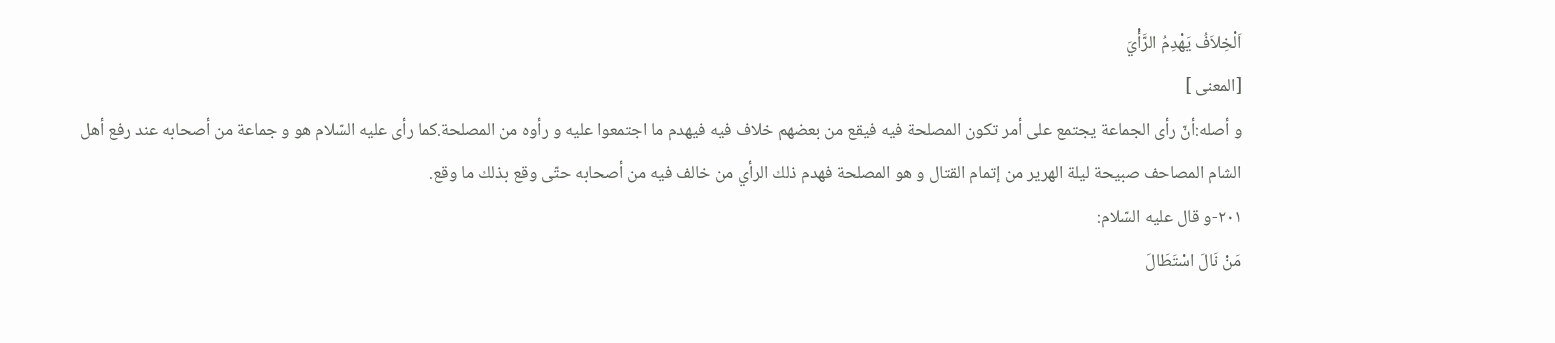اَلْخِلاَفُ يَهْدِمُ الرَّأْيَ
[المعنى ]
و أصله:أنّ رأى الجماعة يجتمع على أمر تكون المصلحة فيه فيقع من بعضهم خلاف فيه فيهدم ما اجتمعوا عليه و رأوه من المصلحة.كما رأى عليه السّلام هو و جماعة من أصحابه عند رفع أهل الشام المصاحف صبيحة ليلة الهرير من إتمام القتال و هو المصلحة فهدم ذلك الرأي من خالف فيه من أصحابه حتّى وقع بذلك ما وقع.
٢٠١-و قال عليه السّلام:
مَنْ نَالَ اسْتَطَالَ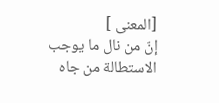[المعنى ]
إنّ من نال ما يوجب الاستطالة من جاه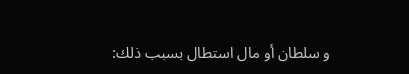و سلطان أو مال استطال بسبب ذلك: